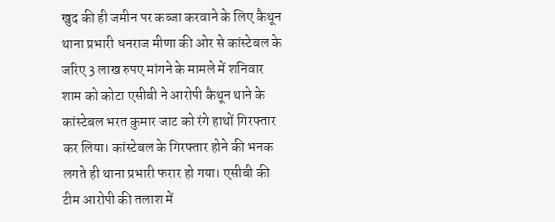खुद की ही जमीन पर कब्जा करवाने के लिए कैथून थाना प्रभारी धनराज मीणा की ओर से कांस्टेबल के जरिए 3 लाख रुपए मांगने के मामले में शनिवार शाम को कोटा एसीबी ने आरोपी कैथून थाने के कांस्टेबल भरत कुमार जाट को रंगे हाथों गिरफ्तार कर लिया। कांस्टेबल के गिरफ्तार होने की भनक लगते ही थाना प्रभारी फरार हो गया। एसीबी की टीम आरोपी की तलाश में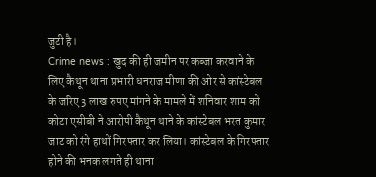जुटी है।
Crime news : खुद की ही जमीन पर कब्जा करवाने के लिए कैथून थाना प्रभारी धनराज मीणा की ओर से कांस्टेबल के जरिए 3 लाख रुपए मांगने के मामले में शनिवार शाम को कोटा एसीबी ने आरोपी कैथून थाने के कांस्टेबल भरत कुमार जाट को रंगे हाथों गिरफ्तार कर लिया। कांस्टेबल के गिरफ्तार होने की भनक लगते ही थाना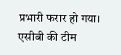प्रभारी फरार हो गया। एसीबी की टीम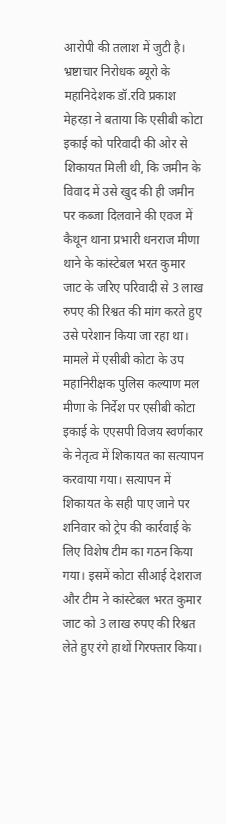आरोपी की तलाश में जुटी है।
भ्रष्टाचार निरोधक ब्यूरो के महानिदेशक डॉ.रवि प्रकाश मेहरड़ा ने बताया कि एसीबी कोटा इकाई को परिवादी की ओर से शिकायत मिली थी, कि जमीन के विवाद में उसे खुद की ही जमीन पर कब्जा दिलवाने की एवज में कैथून थाना प्रभारी धनराज मीणा थाने के कांस्टेबल भरत कुमार जाट के जरिए परिवादी से 3 लाख रुपए की रिश्वत की मांग करते हुए उसे परेशान किया जा रहा था।
मामले में एसीबी कोटा के उप महानिरीक्षक पुलिस कल्याण मल मीणा के निर्देश पर एसीबी कोटा इकाई के एएसपी विजय स्वर्णकार के नेतृत्व में शिकायत का सत्यापन करवाया गया। सत्यापन में शिकायत के सही पाए जाने पर शनिवार को ट्रेप की कार्रवाई के लिए विशेष टीम का गठन किया गया। इसमें कोटा सीआई देशराज और टीम ने कांस्टेबल भरत कुमार जाट को 3 लाख रुपए की रिश्वत लेते हुए रंगे हाथों गिरफ्तार किया।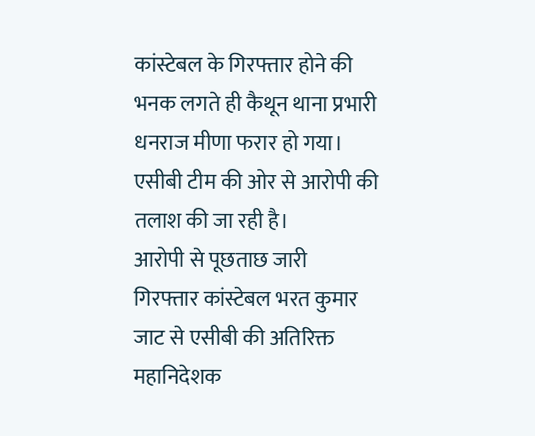कांस्टेबल के गिरफ्तार होने की भनक लगते ही कैथून थाना प्रभारी धनराज मीणा फरार हो गया। एसीबी टीम की ओर से आरोपी की तलाश की जा रही है।
आरोपी से पूछताछ जारी
गिरफ्तार कांस्टेबल भरत कुमार जाट से एसीबी की अतिरिक्त महानिदेशक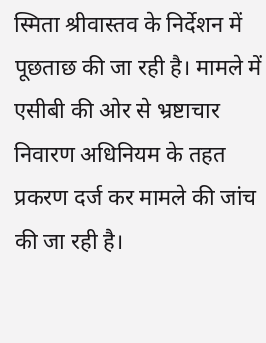स्मिता श्रीवास्तव के निर्देशन में पूछताछ की जा रही है। मामले में एसीबी की ओर से भ्रष्टाचार निवारण अधिनियम के तहत प्रकरण दर्ज कर मामले की जांच की जा रही है।